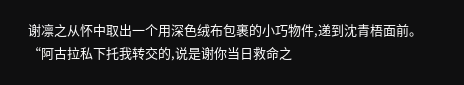谢凛之从怀中取出一个用深色绒布包裹的小巧物件,递到沈青梧面前。
“阿古拉私下托我转交的,说是谢你当日救命之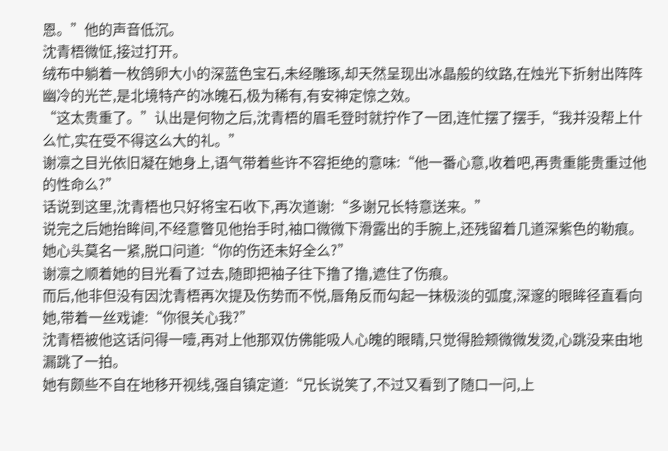恩。”他的声音低沉。
沈青梧微怔,接过打开。
绒布中躺着一枚鸽卵大小的深蓝色宝石,未经雕琢,却天然呈现出冰晶般的纹路,在烛光下折射出阵阵幽冷的光芒,是北境特产的冰魄石,极为稀有,有安神定惊之效。
“这太贵重了。”认出是何物之后,沈青梧的眉毛登时就拧作了一团,连忙摆了摆手,“我并没帮上什么忙,实在受不得这么大的礼。”
谢凛之目光依旧凝在她身上,语气带着些许不容拒绝的意味:“他一番心意,收着吧,再贵重能贵重过他的性命么?”
话说到这里,沈青梧也只好将宝石收下,再次道谢:“多谢兄长特意送来。”
说完之后她抬眸间,不经意瞥见他抬手时,袖口微微下滑露出的手腕上,还残留着几道深紫色的勒痕。
她心头莫名一紧,脱口问道:“你的伤还未好全么?”
谢凛之顺着她的目光看了过去,随即把袖子往下撸了撸,遮住了伤痕。
而后,他非但没有因沈青梧再次提及伤势而不悦,唇角反而勾起一抹极淡的弧度,深邃的眼眸径直看向她,带着一丝戏谑:“你很关心我?”
沈青梧被他这话问得一噎,再对上他那双仿佛能吸人心魄的眼睛,只觉得脸颊微微发烫,心跳没来由地漏跳了一拍。
她有颇些不自在地移开视线,强自镇定道:“兄长说笑了,不过又看到了随口一问,上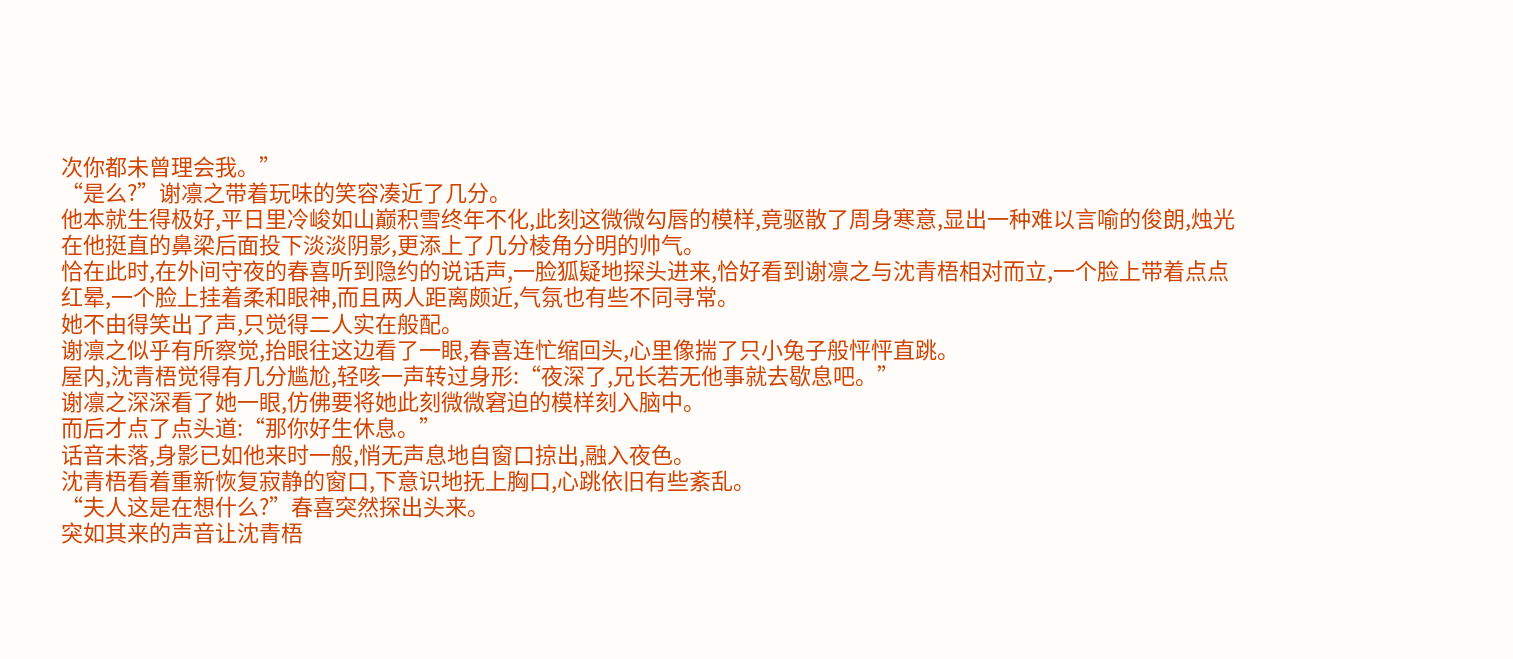次你都未曾理会我。”
“是么?”谢凛之带着玩味的笑容凑近了几分。
他本就生得极好,平日里冷峻如山巅积雪终年不化,此刻这微微勾唇的模样,竟驱散了周身寒意,显出一种难以言喻的俊朗,烛光在他挺直的鼻梁后面投下淡淡阴影,更添上了几分棱角分明的帅气。
恰在此时,在外间守夜的春喜听到隐约的说话声,一脸狐疑地探头进来,恰好看到谢凛之与沈青梧相对而立,一个脸上带着点点红晕,一个脸上挂着柔和眼神,而且两人距离颇近,气氛也有些不同寻常。
她不由得笑出了声,只觉得二人实在般配。
谢凛之似乎有所察觉,抬眼往这边看了一眼,春喜连忙缩回头,心里像揣了只小兔子般怦怦直跳。
屋内,沈青梧觉得有几分尴尬,轻咳一声转过身形:“夜深了,兄长若无他事就去歇息吧。”
谢凛之深深看了她一眼,仿佛要将她此刻微微窘迫的模样刻入脑中。
而后才点了点头道:“那你好生休息。”
话音未落,身影已如他来时一般,悄无声息地自窗口掠出,融入夜色。
沈青梧看着重新恢复寂静的窗口,下意识地抚上胸口,心跳依旧有些紊乱。
“夫人这是在想什么?”春喜突然探出头来。
突如其来的声音让沈青梧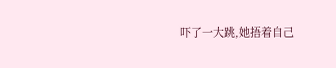吓了一大跳,她捂着自己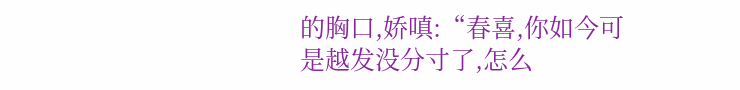的胸口,娇嗔:“春喜,你如今可是越发没分寸了,怎么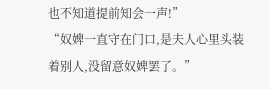也不知道提前知会一声!”
“奴婢一直守在门口,是夫人心里头装着别人,没留意奴婢罢了。”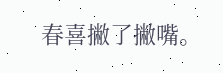春喜撇了撇嘴。